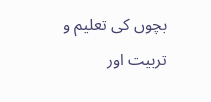بچوں کی تعلیم و تربیت اور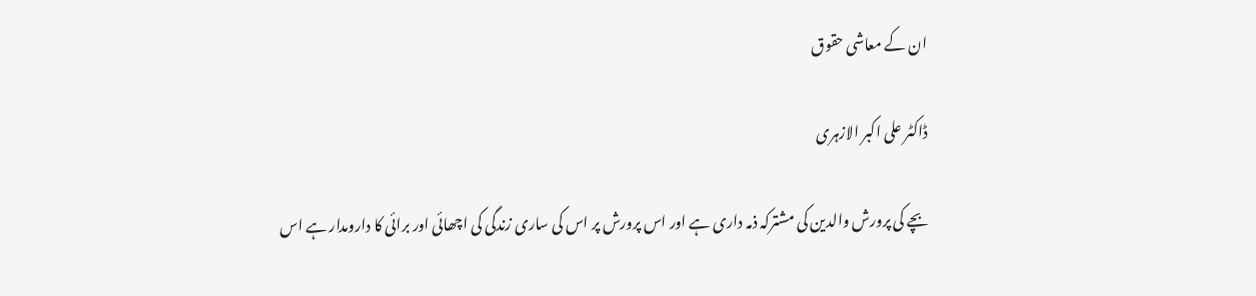ان کے معاشی حقوق

ڈاکٹر علی اکبر الازہری

بچے کی پرورش والدین کی مشترکہ ذمہ داری ہے اور اس پرورش پر اس کی ساری زندگی کی اچھائی اور برائی کا دارومدار ہے اس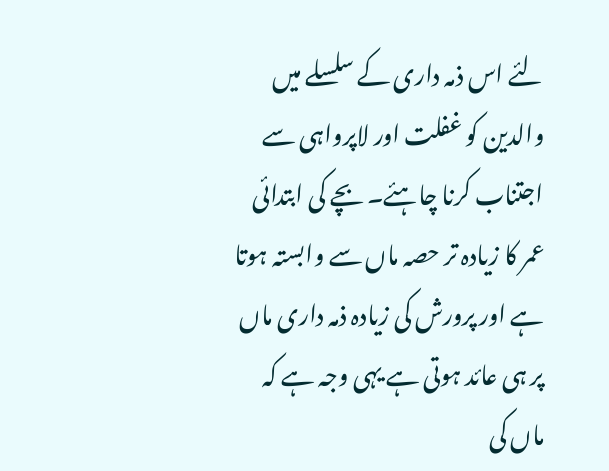لئے اس ذمہ داری کے سلسلے میں والدین کو غفلت اور لاپرواہی سے اجتناب کرنا چاہئے۔ بچے کی ابتدائی عمر کا زیادہ تر حصہ ماں سے وابستہ ہوتا ہے اور پرورش کی زیادہ ذمہ داری ماں پر ہی عائد ہوتی ہے یہی وجہ ہے کہ ماں کی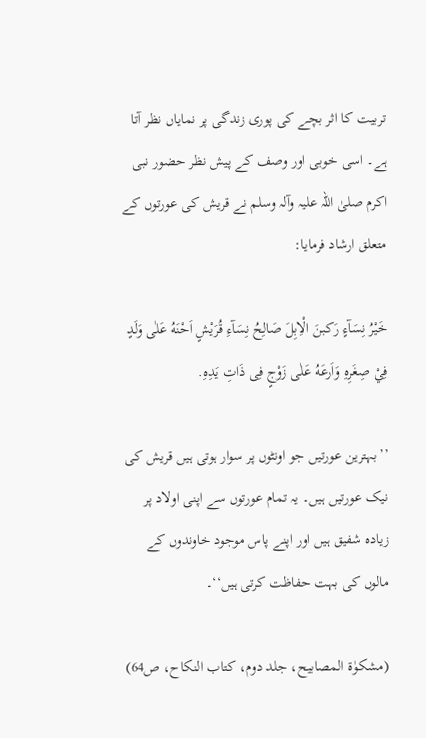تربیت کا اثر بچے کی پوری زندگی پر نمایاں نظر آتا ہے۔ اسی خوبی اور وصف کے پیش نظر حضور نبی اکرم صلیٰ اللہ علیہ وآلہ وسلم نے قریش کی عورتوں کے متعلق ارشاد فرمایا:

خَيْرُ نِسَآءٍ رَکبنَ الْاِبِلَ صَالِحُ نِسَآءِ قُرَيْشٍ اَحْنَهُ عَلٰی وَلَدٍ فِيْ صِغَرِهِ وَاَرعَهُ عَلٰی زَوْجٍ فِی ذَاتِ يَدِهِ.

’’بہترین عورتیں جو اونٹوں پر سوار ہوتی ہیں قریش کی نیک عورتیں ہیں۔ یہ تمام عورتوں سے اپنی اولاد پر زیادہ شفیق ہیں اور اپنے پاس موجود خاوندوں کے مالوں کی بہت حفاظت کرتی ہیں‘‘۔

(مشکوٰة المصابيح، جلد دوم، کتاب النکاح، ص64)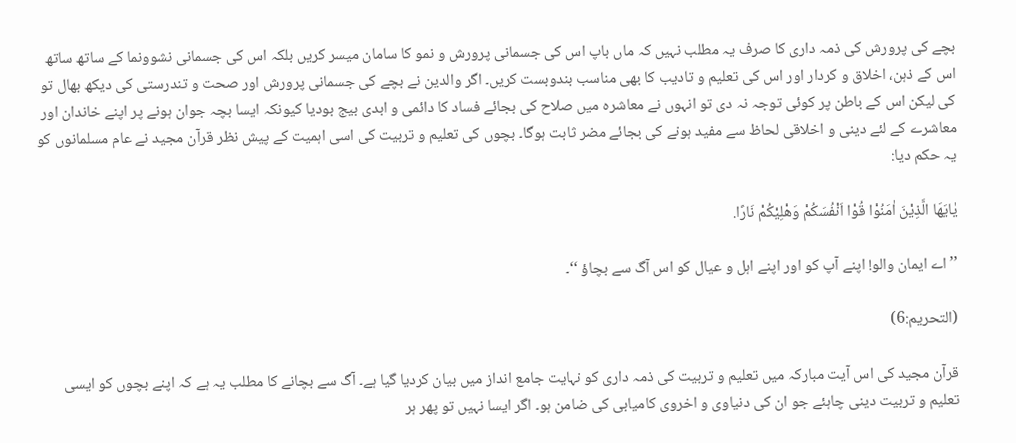بچے کی پرورش کی ذمہ داری کا صرف یہ مطلب نہیں کہ ماں باپ اس کی جسمانی پرورش و نمو کا سامان میسر کریں بلکہ اس کی جسمانی نشوونما کے ساتھ ساتھ اس کے ذہن، اخلاق و کردار اور اس کی تعلیم و تادیب کا بھی مناسب بندوبست کریں۔ اگر والدین نے بچے کی جسمانی پرورش اور صحت و تندرستی کی دیکھ بھال تو کی لیکن اس کے باطن پر کوئی توجہ نہ دی تو انہوں نے معاشرہ میں صلاح کی بجائے فساد کا دائمی و ابدی بیج بودیا کیونکہ ایسا بچہ جوان ہونے پر اپنے خاندان اور معاشرے کے لئے دینی و اخلاقی لحاظ سے مفید ہونے کی بجائے مضر ثابت ہوگا۔ بچوں کی تعلیم و تربیت کی اسی اہمیت کے پیش نظر قرآن مجید نے عام مسلمانوں کو یہ حکم دیا:

يٰايَهَا الَّذِيْنَ اٰمَنُوْا قُوْا اَنْفُسَکُمْ وَهْلِيْکُمْ نَارًا.

’’اے ایمان والو! اپنے آپ کو اور اپنے اہل و عیال کو اس آگ سے بچاؤ ‘‘۔

(التحريم:6)

قرآن مجید کی اس آیت مبارکہ میں تعلیم و تربیت کی ذمہ داری کو نہایت جامع انداز میں بیان کردیا گیا ہے۔ آگ سے بچانے کا مطلب یہ ہے کہ اپنے بچوں کو ایسی تعلیم و تربیت دینی چاہئے جو ان کی دنیاوی و اخروی کامیابی کی ضامن ہو۔ اگر ایسا نہیں تو پھر ہر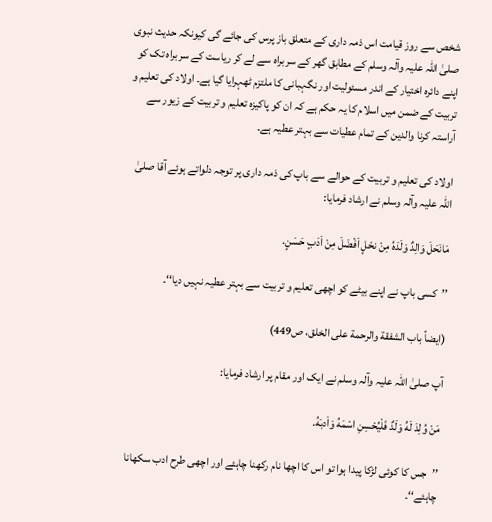شخص سے روز قیامت اس ذمہ داری کے متعلق باز پرس کی جائے گی کیونکہ حدیث نبوی صلیٰ اللہ علیہ وآلہ وسلم کے مطابق گھر کے سربراہ سے لے کر ریاست کے سربراہ تک کو اپنے دائرہ اختیار کے اندر مسئولیت اور نگہبانی کا ملتزم ٹھہرایا گیا ہے۔ اولاد کی تعلیم و تربیت کے ضمن میں اسلام کا یہ حکم ہے کہ ان کو پاکیزہ تعلیم و تربیت کے زیور سے آراستہ کرنا والدین کے تمام عطیات سے بہتر عطیہ ہے۔

اولاد کی تعلیم و تربیت کے حوالے سے باپ کی ذمہ داری پر توجہ دلواتے ہوئے آقا صلیٰ اللہ علیہ وآلہ وسلم نے ارشاد فرمایا:

مَانَحَلَ وَالِدٌ وَلَدَهُ مِنْ نحْلٍ اَفْضَلَ مِنْ اَدَبٍ حَسَنٍ.

’’کسی باپ نے اپنے بیٹے کو اچھی تعلیم و تربیت سے بہتر عطیہ نہیں دیا‘‘۔

(ايضاً باب الشفقة والرحمة علی الخلق، ص449)

آپ صلیٰ اللہ علیہ وآلہ وسلم نے ایک اور مقام پر ارشاد فرمایا:

مَنْ وُلِدَ لَهُ وَلَدٌ فَلْيُحْسِنِ اسْمَهُ وَاَدبَهُ.

’’جس کا کوئی لڑکا پیدا ہوا تو اس کا اچھا نام رکھنا چاہئے اور اچھی طرح ادب سکھانا چاہئے‘‘۔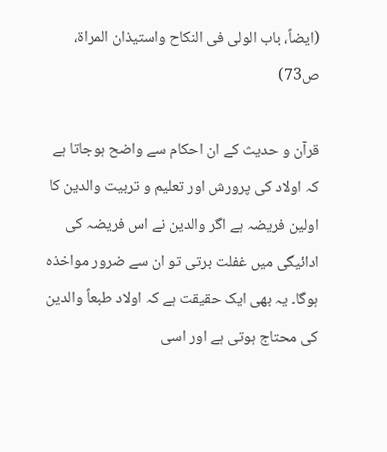(ايضاً، باب الولی فی النکاح واستيذان المراة، ص73)

قرآن و حدیث کے ان احکام سے واضح ہوجاتا ہے کہ اولاد کی پرورش اور تعلیم و تربیت والدین کا اولین فریضہ ہے اگر والدین نے اس فریضہ کی ادائیگی میں غفلت برتی تو ان سے ضرور مواخذہ ہوگا۔ یہ بھی ایک حقیقت ہے کہ اولاد طبعاً والدین کی محتاج ہوتی ہے اور اسی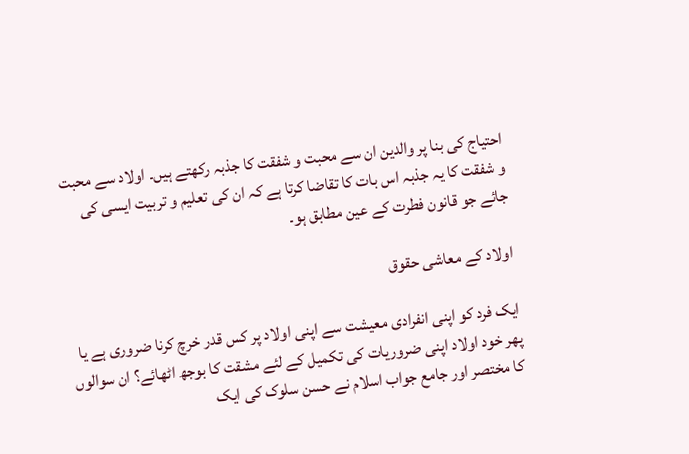احتیاج کی بنا پر والدین ان سے محبت و شفقت کا جذبہ رکھتے ہیں۔ اولاد سے محبت و شفقت کا یہ جذبہ اس بات کا تقاضا کرتا ہے کہ ان کی تعلیم و تربیت ایسی کی جائے جو قانون فطرت کے عین مطابق ہو۔

اولاد کے معاشی حقوق

ایک فرد کو اپنی انفرادی معیشت سے اپنی اولاد پر کس قدر خرچ کرنا ضروری ہے یا پھر خود اولاد اپنی ضروریات کی تکمیل کے لئے مشقت کا بوجھ اٹھائے؟ ان سوالوں کا مختصر اور جامع جواب اسلام نے حسن سلوک کی ایک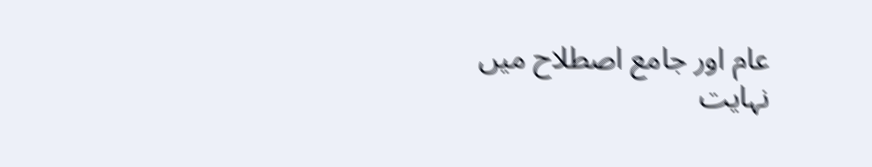عام اور جامع اصطلاح میں نہایت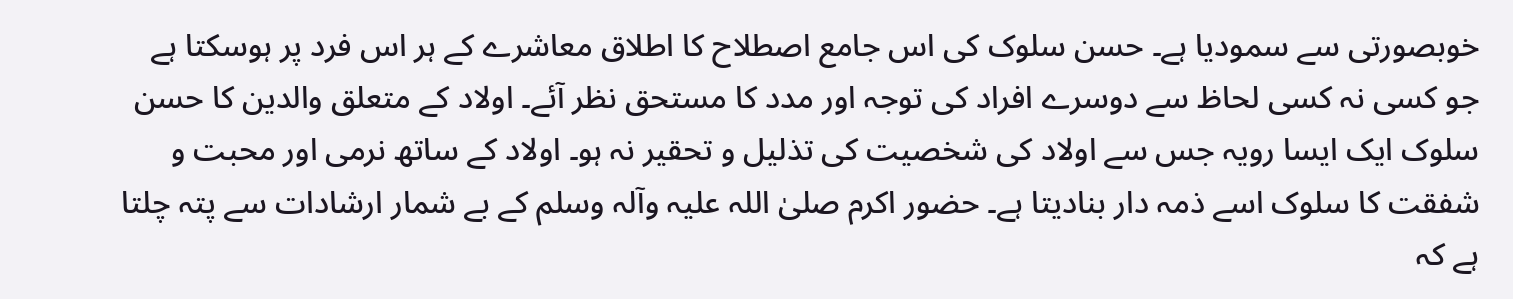خوبصورتی سے سمودیا ہے۔ حسن سلوک کی اس جامع اصطلاح کا اطلاق معاشرے کے ہر اس فرد پر ہوسکتا ہے جو کسی نہ کسی لحاظ سے دوسرے افراد کی توجہ اور مدد کا مستحق نظر آئے۔ اولاد کے متعلق والدین کا حسن سلوک ایک ایسا رویہ جس سے اولاد کی شخصیت کی تذلیل و تحقیر نہ ہو۔ اولاد کے ساتھ نرمی اور محبت و شفقت کا سلوک اسے ذمہ دار بنادیتا ہے۔ حضور اکرم صلیٰ اللہ علیہ وآلہ وسلم کے بے شمار ارشادات سے پتہ چلتا ہے کہ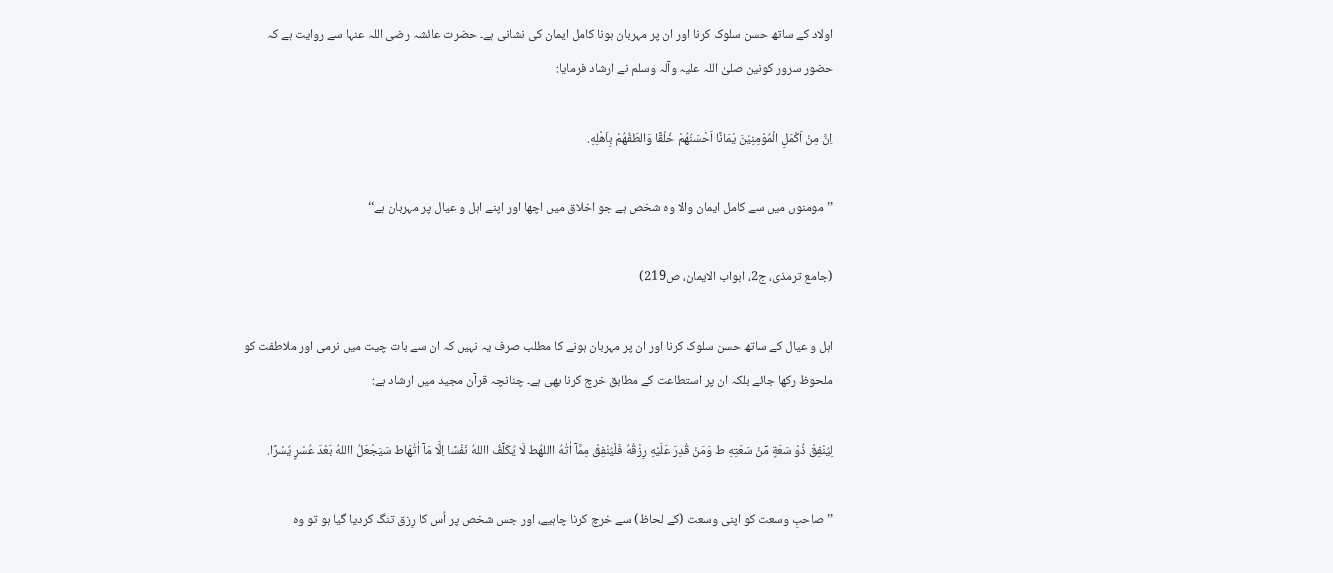اولاد کے ساتھ حسن سلوک کرنا اور ان پر مہربان ہونا کامل ایمان کی نشانی ہے۔ حضرت عائشہ رضی اللہ عنہا سے روایت ہے کہ حضور سرور کونین صلیٰ اللہ علیہ وآلہ وسلم نے ارشاد فرمایا:

اِنَّ مِنْ اَکْمَلِ الْمُوْمِنِيْنَ يْمَانًا اَحْسَنُهُمْ خُلْقًا وَالطَفُهُمْ بِاَهْلِهِ.

’’مومنوں میں سے کامل ایمان والا وہ شخص ہے جو اخلاق میں اچھا اور اپنے اہل و عیال پر مہربان ہے‘‘

(جامع ترمذی، ج2، ابواب الايمان، ص219)

اہل و عیال کے ساتھ حسن سلوک کرنا اور ان پر مہربان ہونے کا مطلب صرف یہ نہیں کہ ان سے بات چیت میں نرمی اور ملاطفت کو ملحوظ رکھا جائے بلکہ ان پر استطاعت کے مطابق خرچ کرنا بھی ہے۔ چنانچہ قرآن مجید میں ارشاد ہے:

لِيُنْفِقْ ذُوْ سَعَةٍ مِّنْ سَعَتِهِ ط وَمَنْ قُدِرَ عَلَيْهِ رِزْقُهُ فَلْيُنْفِقْ مِمَّآ اٰتٰهُ االلهُط لَا يُکَلِّفُ االلهُ نَفْسًا اِلَّا مَآ اٰتٰهَاط سَيَجْعَلُ االلهُ بَعْدَ عُسْرٍ يُسْرًا.

’’صاحبِ وسعت کو اپنی وسعت (کے لحاظ) سے خرچ کرنا چاہیے، اور جس شخص پر اُس کا رِزق تنگ کردیا گیا ہو تو وہ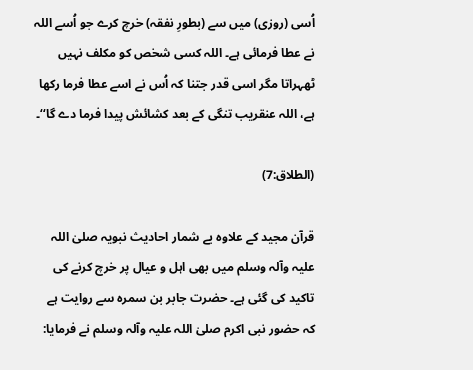اُسی (روزی) میں سے (بطورِ نفقہ) خرچ کرے جو اُسے اللہ نے عطا فرمائی ہے۔ اللہ کسی شخص کو مکلف نہیں ٹھہراتا مگر اسی قدر جتنا کہ اُس نے اسے عطا فرما رکھا ہے، اللہ عنقریب تنگی کے بعد کشائش پیدا فرما دے گا‘‘۔

(الطلاق:7)

قرآن مجید کے علاوہ بے شمار احادیث نبویہ صلیٰ اللہ علیہ وآلہ وسلم میں بھی اہل و عیال پر خرچ کرنے کی تاکید کی گئی ہے۔ حضرت جابر بن سمرہ سے روایت ہے کہ حضور نبی اکرم صلیٰ اللہ علیہ وآلہ وسلم نے فرمایا: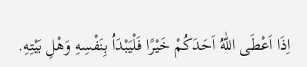اِذَا اَعْطَی اللّٰهُ اَحَدَکُمْ خَيْرًا فَلْيَبْدَاُ بِنَفْسِهِ وَهْلِ بَيْتِهِ.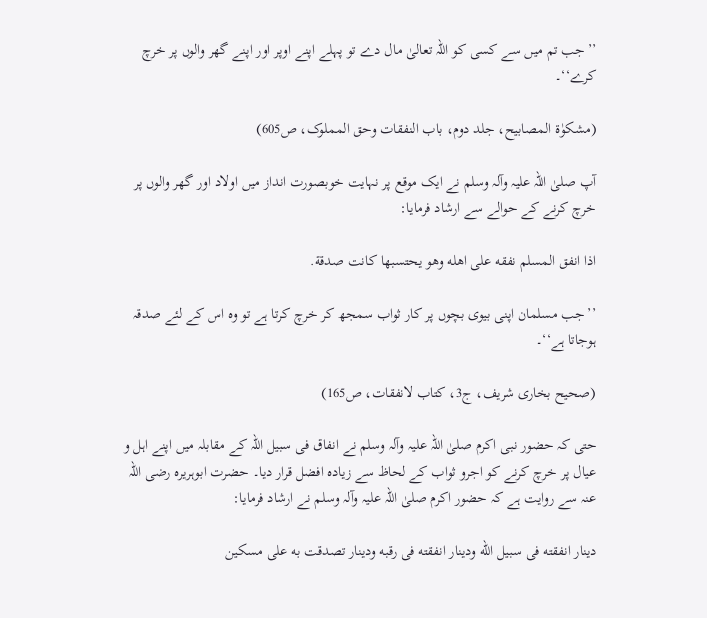’’جب تم میں سے کسی کو اللہ تعالیٰ مال دے تو پہلے اپنے اوپر اور اپنے گھر والوں پر خرچ کرے‘‘۔

(مشکوٰة المصابيح، جلد دوم، باب النفقات وحق المملوک، ص605)

آپ صلیٰ اللہ علیہ وآلہ وسلم نے ایک موقع پر نہایت خوبصورت انداز میں اولاد اور گھر والوں پر خرچ کرنے کے حوالے سے ارشاد فرمایا:

اذا انفق المسلم نفقه علی اهله وهو يحتسبها کانت صدقة.

’’جب مسلمان اپنی بیوی بچوں پر کار ثواب سمجھ کر خرچ کرتا ہے تو وہ اس کے لئے صدقہ ہوجاتا ہے‘‘۔

(صحيح بخاری شريف، ج3، کتاب لانفقات، ص165)

حتی کہ حضور نبی اکرم صلیٰ اللہ علیہ وآلہ وسلم نے انفاق فی سبیل اللہ کے مقابلہ میں اپنے اہل و عیال پر خرچ کرنے کو اجرو ثواب کے لحاظ سے زیادہ افضل قرار دیا۔ حضرت ابوہریرہ رضی اللہ عنہ سے روایت ہے کہ حضور اکرم صلیٰ اللہ علیہ وآلہ وسلم نے ارشاد فرمایا:

دينار انفقته فی سبيل الله ودينار انفقته فی رقبه ودينار تصدقت به علی مسکين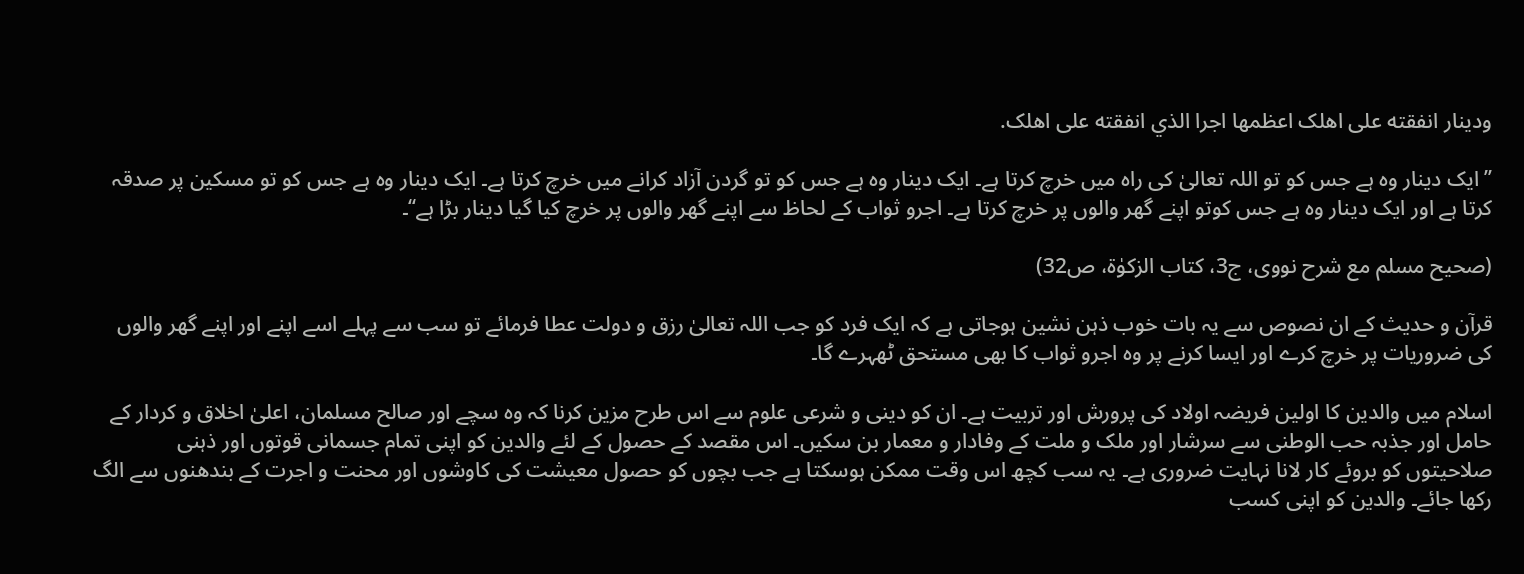ودينار انفقته علی اهلک اعظمها اجرا الذي انفقته علی اهلک.

’’ایک دینار وہ ہے جس کو تو اللہ تعالیٰ کی راہ میں خرچ کرتا ہے۔ ایک دینار وہ ہے جس کو تو گردن آزاد کرانے میں خرچ کرتا ہے۔ ایک دینار وہ ہے جس کو تو مسکین پر صدقہ کرتا ہے اور ایک دینار وہ ہے جس کوتو اپنے گھر والوں پر خرچ کرتا ہے۔ اجرو ثواب کے لحاظ سے اپنے گھر والوں پر خرچ کیا گیا دینار بڑا ہے‘‘۔

(صحيح مسلم مع شرح نووی، ج3، کتاب الزکوٰة، ص32)

قرآن و حدیث کے ان نصوص سے یہ بات خوب ذہن نشین ہوجاتی ہے کہ ایک فرد کو جب اللہ تعالیٰ رزق و دولت عطا فرمائے تو سب سے پہلے اسے اپنے اور اپنے گھر والوں کی ضروریات پر خرچ کرے اور ایسا کرنے پر وہ اجرو ثواب کا بھی مستحق ٹھہرے گا۔

اسلام میں والدین کا اولین فریضہ اولاد کی پرورش اور تربیت ہے۔ ان کو دینی و شرعی علوم سے اس طرح مزین کرنا کہ وہ سچے اور صالح مسلمان، اعلیٰ اخلاق و کردار کے حامل اور جذبہ حب الوطنی سے سرشار اور ملک و ملت کے وفادار و معمار بن سکیں۔ اس مقصد کے حصول کے لئے والدین کو اپنی تمام جسمانی قوتوں اور ذہنی صلاحیتوں کو بروئے کار لانا نہایت ضروری ہے۔ یہ سب کچھ اس وقت ممکن ہوسکتا ہے جب بچوں کو حصول معیشت کی کاوشوں اور محنت و اجرت کے بندھنوں سے الگ رکھا جائے۔ والدین کو اپنی کسب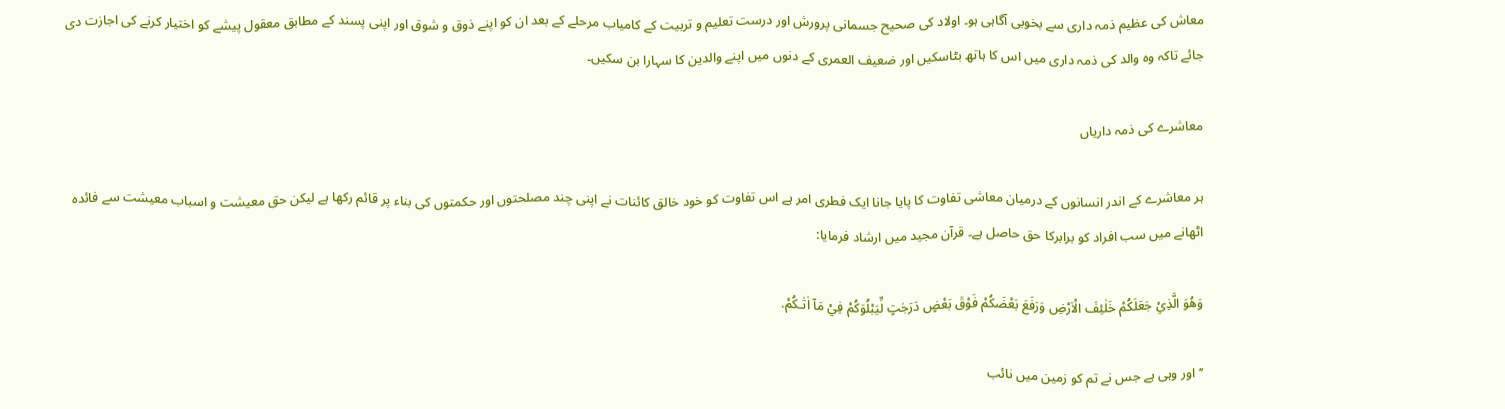معاش کی عظیم ذمہ داری سے بخوبی آگاہی ہو۔ اولاد کی صحیح جسمانی پرورش اور درست تعلیم و تربیت کے کامیاب مرحلے کے بعد ان کو اپنے ذوق و شوق اور اپنی پسند کے مطابق معقول پیشے کو اختیار کرنے کی اجازت دی جائے تاکہ وہ والد کی ذمہ داری میں اس کا ہاتھ بٹاسکیں اور ضعیف العمری کے دنوں میں اپنے والدین کا سہارا بن سکیں۔

معاشرے کی ذمہ داریاں

ہر معاشرے کے اندر انسانوں کے درمیان معاشی تفاوت کا پایا جانا ایک فطری امر ہے اس تفاوت کو خود خالق کائنات نے اپنی چند مصلحتوں اور حکمتوں کی بناء پر قائم رکھا ہے لیکن حق معیشت و اسباب معیشت سے فائدہ اٹھانے میں سب افراد کو برابرکا حق حاصل ہے۔ قرآن مجید میں ارشاد فرمایا:

وَهُوَ الَّذِيْ جَعَلَکُمْ خَلٰئِفَ الْاَرْضِ وَرَفَعَ بَعْضَکُمْ فَوْقَ بَعْضٍ دَرَجٰتٍ لِّيَبْلُوَکُمْ فِيْ مَآ اٰتٰـکُمْ.

’’اور وہی ہے جس نے تم کو زمین میں نائب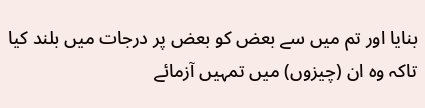بنایا اور تم میں سے بعض کو بعض پر درجات میں بلند کیا تاکہ وہ ان (چیزوں) میں تمہیں آزمائے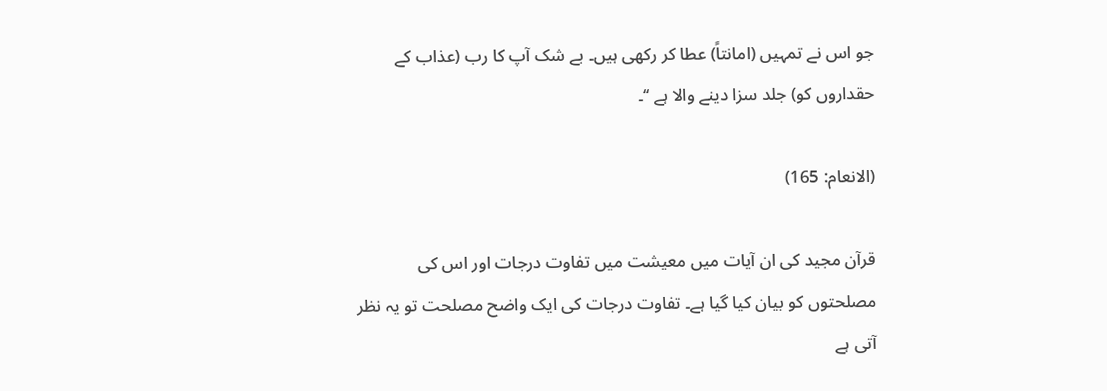جو اس نے تمہیں (امانتاً) عطا کر رکھی ہیں۔ بے شک آپ کا رب (عذاب کے حقداروں کو) جلد سزا دینے والا ہے ‘‘۔

(الانعام: 165)

قرآن مجید کی ان آیات میں معیشت میں تفاوت درجات اور اس کی مصلحتوں کو بیان کیا گیا ہے۔ تفاوت درجات کی ایک واضح مصلحت تو یہ نظر آتی ہے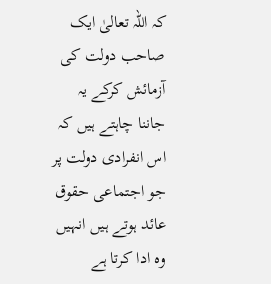کہ اللہ تعالیٰ ایک صاحب دولت کی آزمائش کرکے یہ جاننا چاہتے ہیں کہ اس انفرادی دولت پر جو اجتماعی حقوق عائد ہوتے ہیں انہیں وہ ادا کرتا ہے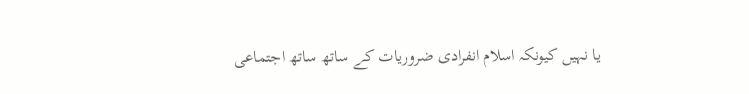یا نہیں کیونکہ اسلام انفرادی ضروریات کے ساتھ ساتھ اجتماعی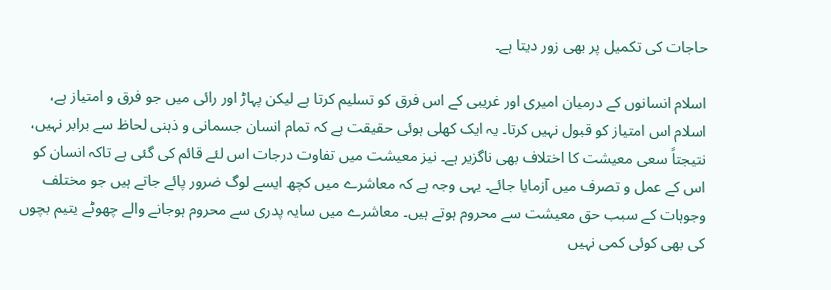حاجات کی تکمیل پر بھی زور دیتا ہے۔

اسلام انسانوں کے درمیان امیری اور غریبی کے اس فرق کو تسلیم کرتا ہے لیکن پہاڑ اور رائی میں جو فرق و امتیاز ہے، اسلام اس امتیاز کو قبول نہیں کرتا۔ یہ ایک کھلی ہوئی حقیقت ہے کہ تمام انسان جسمانی و ذہنی لحاظ سے برابر نہیں، نتیجتاً سعی معیشت کا اختلاف بھی ناگزیر ہے۔ نیز معیشت میں تفاوت درجات اس لئے قائم کی گئی ہے تاکہ انسان کو اس کے عمل و تصرف میں آزمایا جائے۔ یہی وجہ ہے کہ معاشرے میں کچھ ایسے لوگ ضرور پائے جاتے ہیں جو مختلف وجوہات کے سبب حق معیشت سے محروم ہوتے ہیں۔ معاشرے میں سایہ پدری سے محروم ہوجانے والے چھوٹے یتیم بچوں کی بھی کوئی کمی نہیں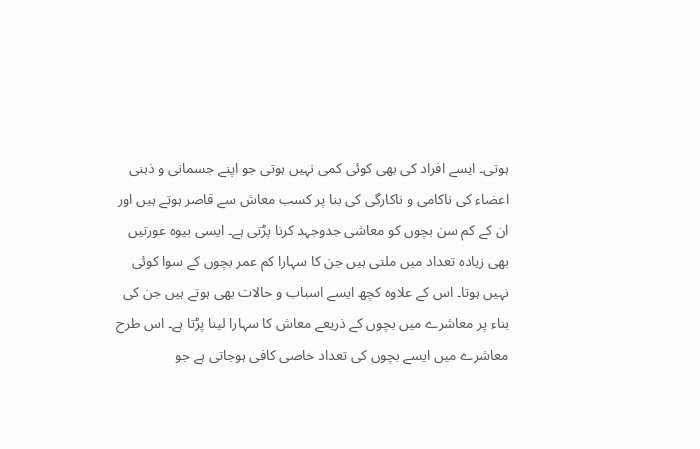ہوتی۔ ایسے افراد کی بھی کوئی کمی نہیں ہوتی جو اپنے جسمانی و ذہنی اعضاء کی ناکامی و ناکارگی کی بنا پر کسب معاش سے قاصر ہوتے ہیں اور ان کے کم سن بچوں کو معاشی جدوجہد کرنا پڑتی ہے۔ ایسی بیوہ عورتیں بھی زیادہ تعداد میں ملتی ہیں جن کا سہارا کم عمر بچوں کے سوا کوئی نہیں ہوتا۔ اس کے علاوہ کچھ ایسے اسباب و حالات بھی ہوتے ہیں جن کی بناء پر معاشرے میں بچوں کے ذریعے معاش کا سہارا لینا پڑتا ہے۔ اس طرح معاشرے میں ایسے بچوں کی تعداد خاصی کافی ہوجاتی ہے جو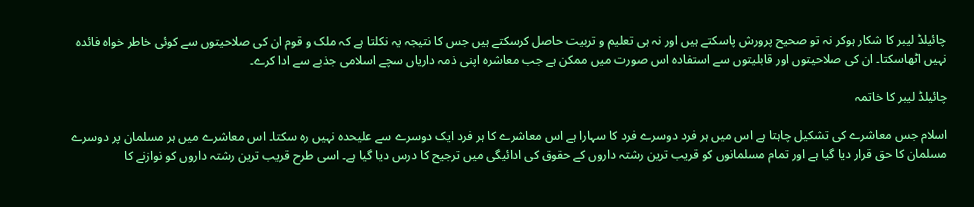چائیلڈ لیبر کا شکار ہوکر نہ تو صحیح پرورش پاسکتے ہیں اور نہ ہی تعلیم و تربیت حاصل کرسکتے ہیں جس کا نتیجہ یہ نکلتا ہے کہ ملک و قوم ان کی صلاحیتوں سے کوئی خاطر خواہ فائدہ نہیں اٹھاسکتا۔ ان کی صلاحیتوں اور قابلیتوں سے استفادہ اس صورت میں ممکن ہے جب معاشرہ اپنی ذمہ داریاں سچے اسلامی جذبے سے ادا کرے۔

چائیلڈ لیبر کا خاتمہ

اسلام جس معاشرے کی تشکیل چاہتا ہے اس میں ہر فرد دوسرے فرد کا سہارا ہے اس معاشرے کا ہر فرد ایک دوسرے سے علیحدہ نہیں رہ سکتا۔ اس معاشرے میں ہر مسلمان پر دوسرے مسلمان کا حق قرار دیا گیا ہے اور تمام مسلمانوں کو قریب ترین رشتہ داروں کے حقوق کی ادائیگی میں ترجیح کا درس دیا گیا ہے۔ اسی طرح قریب ترین رشتہ داروں کو نوازنے کا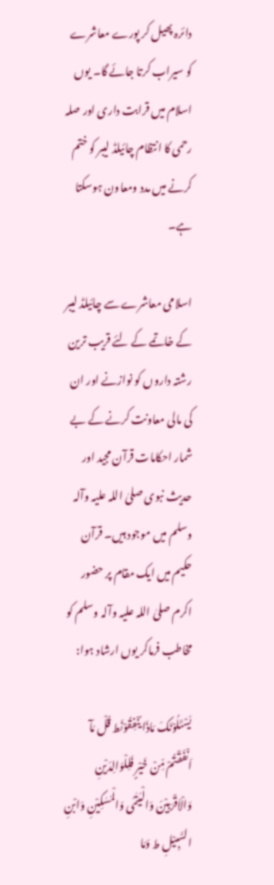دائرہ پھیل کر پورے معاشرے کو سیراب کرتا جائے گا۔ یوں اسلام میں قرابت داری اور صلہ رحمی کا انتظام چائیلڈ لیبر کو ختم کرنے میں مدد ومعاون ہوسکتا ہے۔

اسلامی معاشرے سے چائیلڈ لیبر کے خاتمے کے لئے قریب ترین رشتہ داروں کو نوازنے اور ان کی مالی معاونت کرنے کے بے شمار احکامات قرآن مجید اور حدیث نبوی صلیٰ اللہ علیہ وآلہ وسلم میں موجود ہیں۔ قرآن حکیم میں ایک مقام پر حضور اکرم صلیٰ اللہ علیہ وآلہ وسلم کو مخاطب فرماکر یوں ارشاد ہوا:

يَسْئَلُوْنَکَ مَاذَا يُنْفِقُوْنَط قُلْ مَآ اَنْفَقْتُمْ مِّنْ خَيْرٍ فَلِلْوَالِدَيْنِ وَالْاَقْرَبِيْنَ وَالْيَتٰمٰی وَالْمَسٰکِيْنِ وَابْنِ السَّبِيْلِ ط وَمَا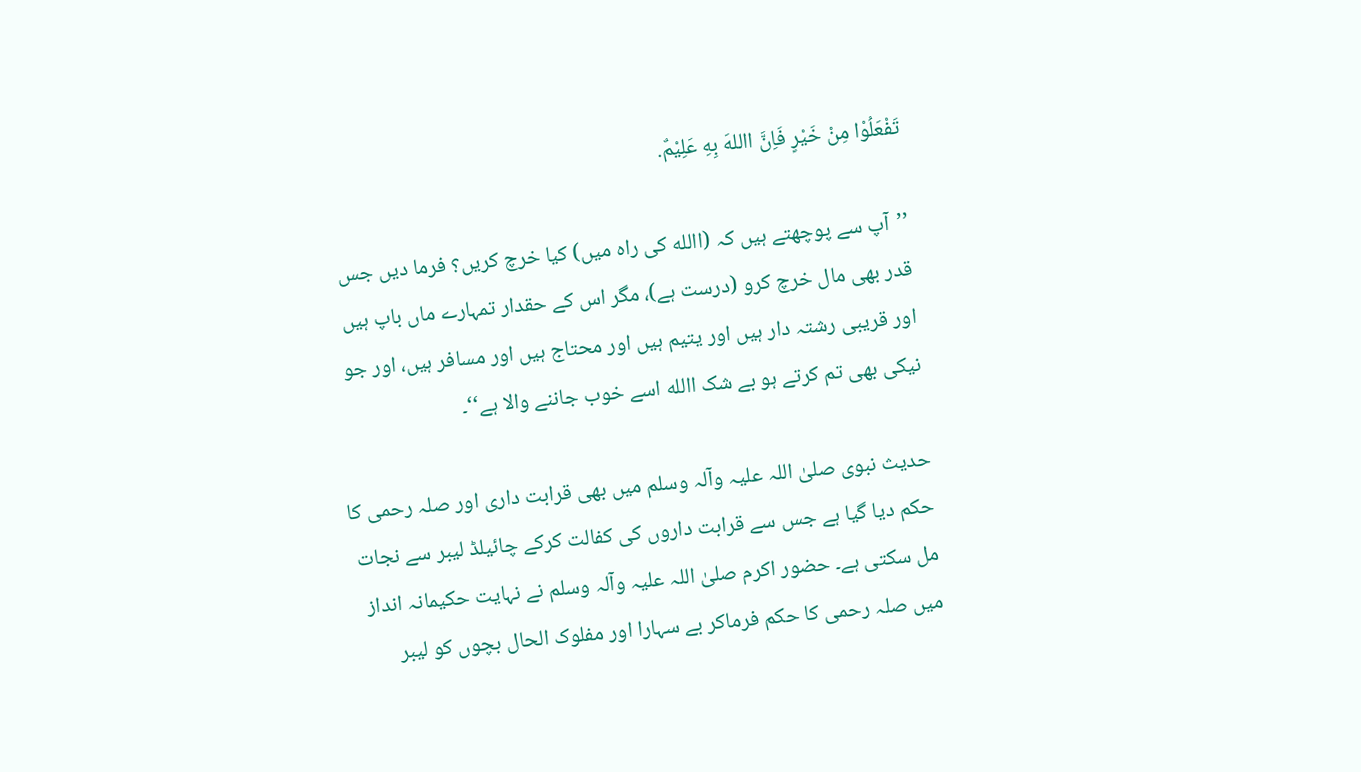تَفْعَلُوْا مِنْ خَيْرٍ فَاِنَّ االلهَ بِهِ عَلِيْمٌ.

’’آپ سے پوچھتے ہیں کہ (االله کی راہ میں) کیا خرچ کریں؟ فرما دیں جس قدر بھی مال خرچ کرو (درست ہے)، مگر اس کے حقدار تمہارے ماں باپ ہیں اور قریبی رشتہ دار ہیں اور یتیم ہیں اور محتاج ہیں اور مسافر ہیں، اور جو نیکی بھی تم کرتے ہو بے شک االله اسے خوب جاننے والا ہے‘‘۔

حدیث نبوی صلیٰ اللہ علیہ وآلہ وسلم میں بھی قرابت داری اور صلہ رحمی کا حکم دیا گیا ہے جس سے قرابت داروں کی کفالت کرکے چائیلڈ لیبر سے نجات مل سکتی ہے۔ حضور اکرم صلیٰ اللہ علیہ وآلہ وسلم نے نہایت حکیمانہ انداز میں صلہ رحمی کا حکم فرماکر بے سہارا اور مفلوک الحال بچوں کو لیبر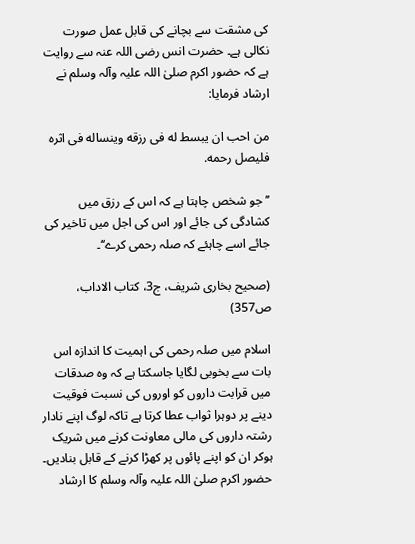کی مشقت سے بچانے کی قابل عمل صورت نکالی ہے۔ حضرت انس رضی اللہ عنہ سے روایت ہے کہ حضور اکرم صلیٰ اللہ علیہ وآلہ وسلم نے ارشاد فرمایا:

من احب ان يبسط له فی رزقه وينساله فی اثره فليصل رحمه.

’’جو شخص چاہتا ہے کہ اس کے رزق میں کشادگی کی جائے اور اس کی اجل میں تاخیر کی جائے اسے چاہئے کہ صلہ رحمی کرے‘‘۔

(صحيح بخاری شريف، ج3، کتاب الاداب، ص357)

اسلام میں صلہ رحمی کی اہمیت کا اندازہ اس بات سے بخوبی لگایا جاسکتا ہے کہ وہ صدقات میں قرابت داروں کو اوروں کی نسبت فوقیت دینے پر دوہرا ثواب عطا کرتا ہے تاکہ لوگ اپنے نادار رشتہ داروں کی مالی معاونت کرنے میں شریک ہوکر ان کو اپنے پائوں پر کھڑا کرنے کے قابل بنادیں۔ حضور اکرم صلیٰ اللہ علیہ وآلہ وسلم کا ارشاد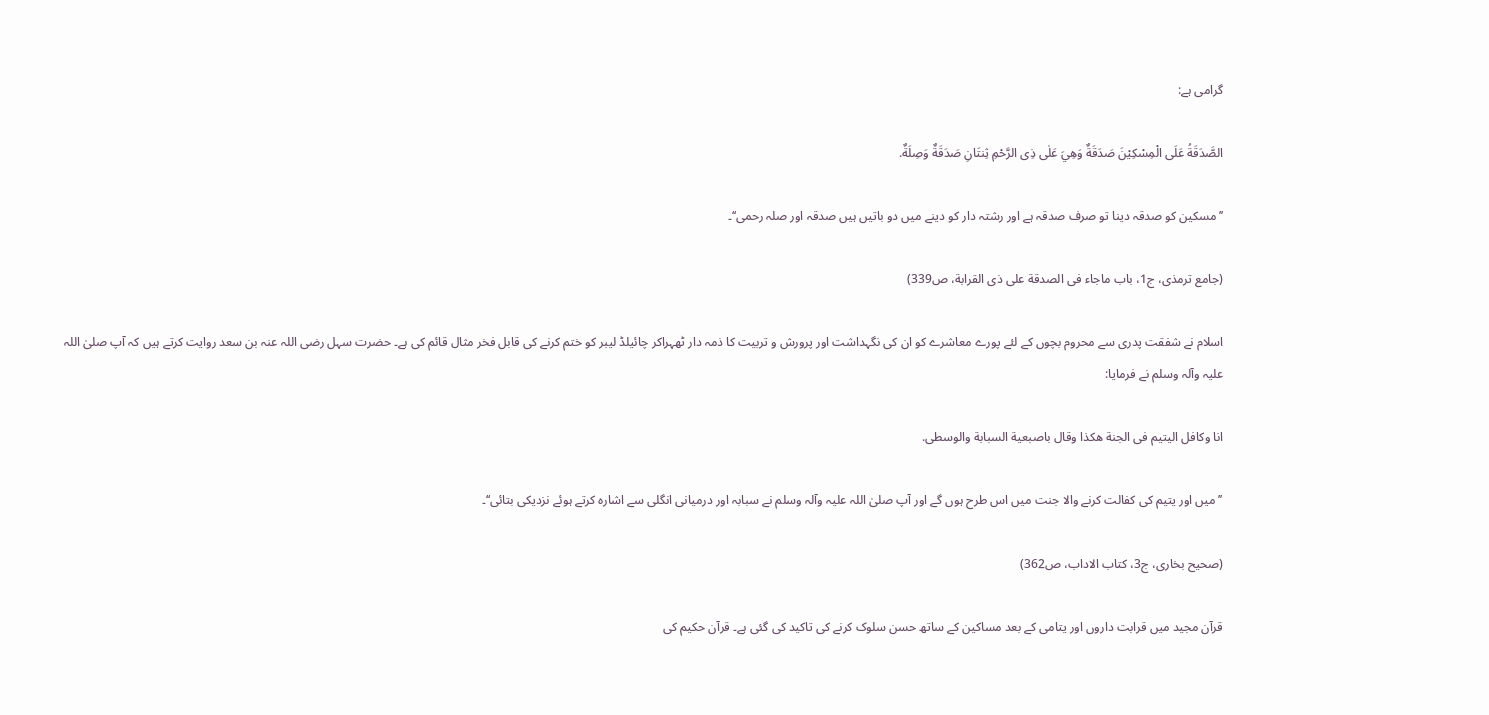گرامی ہے:

الصَّدَقَةُ عَلَی الْمِسْکِيْنَ صَدَقَةٌ وَهِيَ عَلٰی ذِی الرَّحْمِ ثِنتَانِ صَدَقَةٌ وَصِلَةٌ.

’’مسکین کو صدقہ دینا تو صرف صدقہ ہے اور رشتہ دار کو دینے میں دو باتیں ہیں صدقہ اور صلہ رحمی‘‘۔

(جامع ترمذی، ج1، باب ماجاء فی الصدقة علی ذی القرابة، ص339)

اسلام نے شفقت پدری سے محروم بچوں کے لئے پورے معاشرے کو ان کی نگہداشت اور پرورش و تربیت کا ذمہ دار ٹھہراکر چائیلڈ لیبر کو ختم کرنے کی قابل فخر مثال قائم کی ہے۔ حضرت سہل رضی اللہ عنہ بن سعد روایت کرتے ہیں کہ آپ صلیٰ اللہ علیہ وآلہ وسلم نے فرمایا:

انا وکافل اليتيم فی الجنة هکذا وقال باصبعية السبابة والوسطی.

’’میں اور یتیم کی کفالت کرنے والا جنت میں اس طرح ہوں گے اور آپ صلیٰ اللہ علیہ وآلہ وسلم نے سبابہ اور درمیانی انگلی سے اشارہ کرتے ہوئے نزدیکی بتائی‘‘۔

(صحيح بخاری، ج3، کتاب الاداب، ص362)

قرآن مجید میں قرابت داروں اور یتامی کے بعد مساکین کے ساتھ حسن سلوک کرنے کی تاکید کی گئی ہے۔ قرآن حکیم کی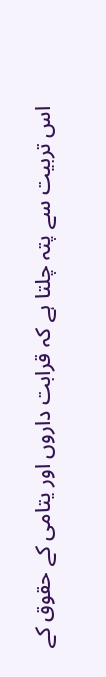اس تربیت سے پتہ چلتا ہے کہ قرابت داروں اور یتامی کے حقوق کے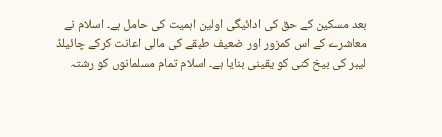بعد مسکین کے حق کی ادائیگی اولین اہمیت کی حامل ہے۔ اسلام نے معاشرے کے اس کمزور اور ضعیف طبقے کی مالی اعانت کرکے چائیلڈ لیبر کی بیخ کنی کو یقینی بنایا ہے۔ اسلام تمام مسلمانوں کو رشتہ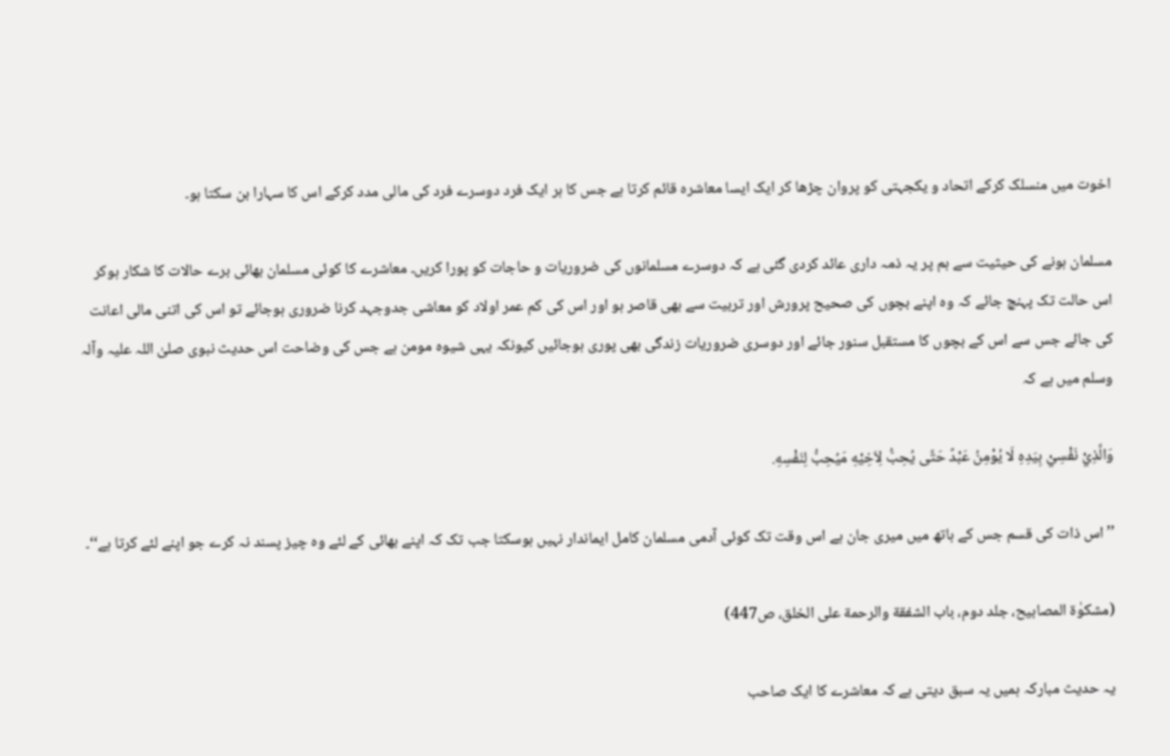اخوت میں منسلک کرکے اتحاد و یکجہتی کو پروان چڑھا کر ایک ایسا معاشرہ قائم کرتا ہے جس کا ہر ایک فرد دوسرے فرد کی مالی مدد کرکے اس کا سہارا بن سکتا ہو۔

مسلمان ہونے کی حیثیت سے ہم پر یہ ذمہ داری عائد کردی گئی ہے کہ دوسرے مسلمانوں کی ضروریات و حاجات کو پورا کریں۔ معاشرے کا کوئی مسلمان بھائی برے حالات کا شکار ہوکر اس حالت تک پہنچ جائے کہ وہ اپنے بچوں کی صحیح پرورش اور تربیت سے بھی قاصر ہو اور اس کی کم عمر اولاد کو معاشی جدوجہد کرنا ضروری ہوجائے تو اس کی اتنی مالی اعانت کی جائے جس سے اس کے بچوں کا مستقبل سنور جائے اور دوسری ضروریات زندگی بھی پوری ہوجائیں کیونکہ یہی شیوہ مومن ہے جس کی وضاحت اس حدیث نبوی صلیٰ اللہ علیہ وآلہ وسلم میں ہے کہ

وَالَّذِيْ نَفْسِيْ بِيَدِهِ لَا يُوْمِنُ عَبْدً حَتَّی يُحِبُّ لِاَخِيْهِ مَيُحِبُّ لِنَفْسِهِ.

’’اس ذات کی قسم جس کے ہاتھ میں میری جان ہے اس وقت تک کوئی آدمی مسلمان کامل ایماندار نہیں ہوسکتا جب تک کہ اپنے بھائی کے لئے وہ چیز پسند نہ کرے جو اپنے لئے کرتا ہے‘‘۔

(مشکوٰة المصابيح، جلد دوم، باب الشفقة والرحمة علی الخلق، ص447)

یہ حدیث مبارکہ ہمیں یہ سبق دیتی ہے کہ معاشرے کا ایک صاحب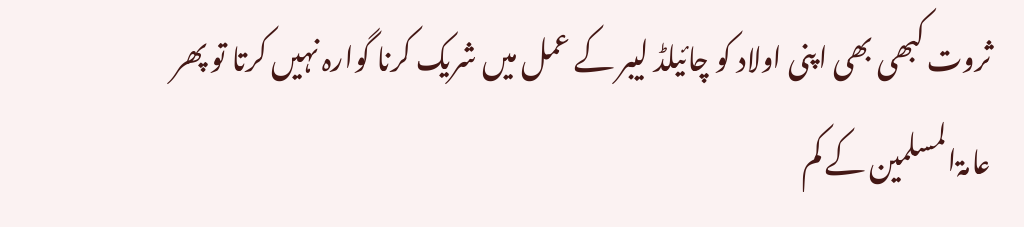ثروت کبھی بھی اپنی اولاد کو چائیلڈ لیبر کے عمل میں شریک کرنا گوارہ نہیں کرتا تو پھر عامۃالمسلمین کے کم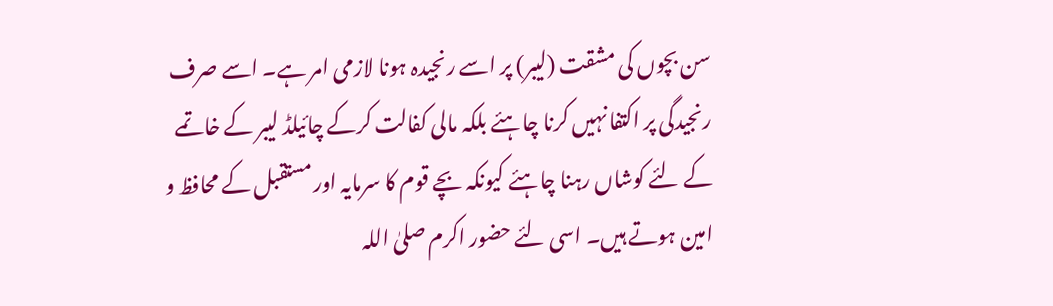سن بچوں کی مشقت (لیبر) پر اسے رنجیدہ ہونا لازمی امر ہے۔ اسے صرف رنجیدگی پر اکتفا نہیں کرنا چاہئے بلکہ مالی کفالت کرکے چائیلڈ لیبر کے خاتمے کے لئے کوشاں رہنا چاہئے کیونکہ بچے قوم کا سرمایہ اور مستقبل کے محافظ و امین ہوتے ہیں۔ اسی لئے حضور اکرم صلیٰ اللہ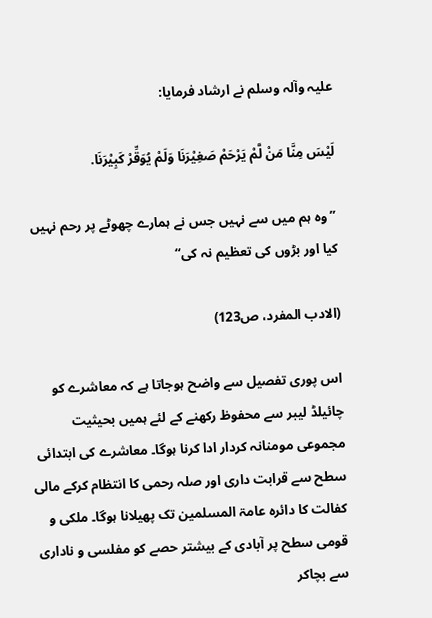علیہ وآلہ وسلم نے ارشاد فرمایا:

لَيْسَ مِنَّا مَنْ لَّمْ يَرْحَمْ صَغِيْرَنَا وَلَمْ يُوَقِّرْ کَبِيْرَنَا.

’’وہ ہم میں سے نہیں جس نے ہمارے چھوٹے پر رحم نہیں کیا اور بڑوں کی تعظیم نہ کی‘‘

(الادب المفرد، ص123)

اس پوری تفصیل سے واضح ہوجاتا ہے کہ معاشرے کو چائیلڈ لیبر سے محفوظ رکھنے کے لئے ہمیں بحیثیت مجموعی مومنانہ کردار ادا کرنا ہوگا۔ معاشرے کی ابتدائی سطح سے قرابت داری اور صلہ رحمی کا انتظام کرکے مالی کفالت کا دائرہ عامۃ المسلمین تک پھیلانا ہوگا۔ ملکی و قومی سطح پر آبادی کے بیشتر حصے کو مفلسی و ناداری سے بچاکر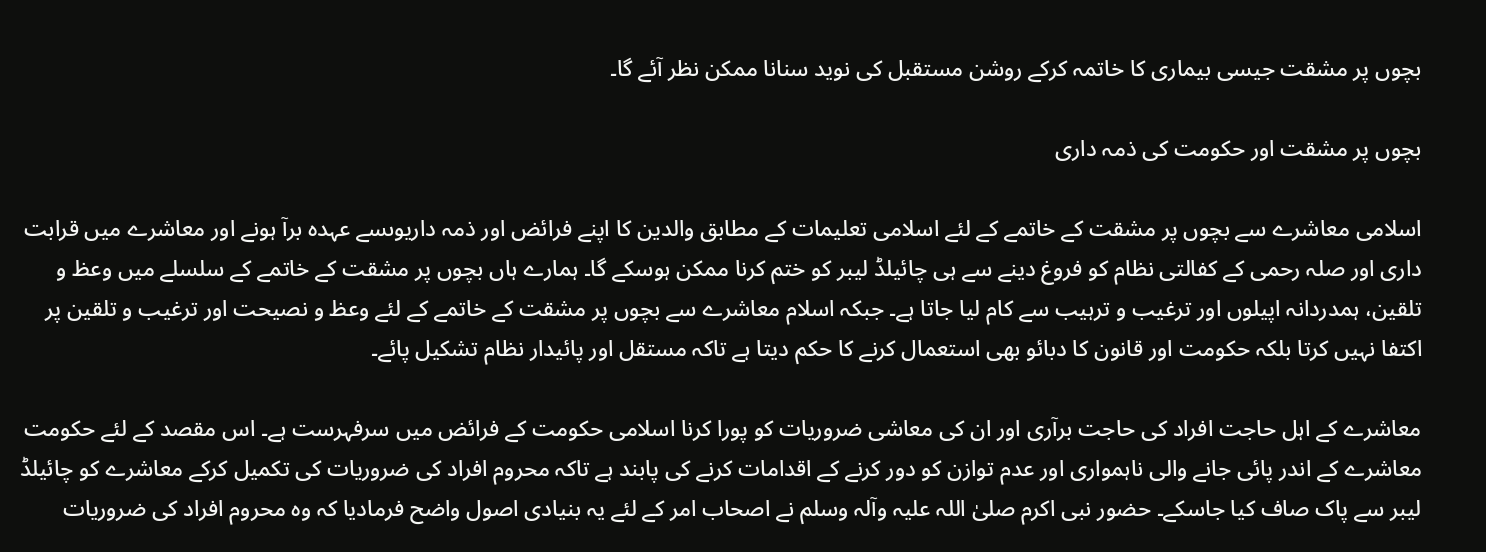بچوں پر مشقت جیسی بیماری کا خاتمہ کرکے روشن مستقبل کی نوید سنانا ممکن نظر آئے گا۔

بچوں پر مشقت اور حکومت کی ذمہ داری

اسلامی معاشرے سے بچوں پر مشقت کے خاتمے کے لئے اسلامی تعلیمات کے مطابق والدین کا اپنے فرائض اور ذمہ داریوںسے عہدہ برآ ہونے اور معاشرے میں قرابت داری اور صلہ رحمی کے کفالتی نظام کو فروغ دینے سے ہی چائیلڈ لیبر کو ختم کرنا ممکن ہوسکے گا۔ ہمارے ہاں بچوں پر مشقت کے خاتمے کے سلسلے میں وعظ و تلقین، ہمدردانہ اپیلوں اور ترغیب و ترہیب سے کام لیا جاتا ہے۔ جبکہ اسلام معاشرے سے بچوں پر مشقت کے خاتمے کے لئے وعظ و نصیحت اور ترغیب و تلقین پر اکتفا نہیں کرتا بلکہ حکومت اور قانون کا دبائو بھی استعمال کرنے کا حکم دیتا ہے تاکہ مستقل اور پائیدار نظام تشکیل پائے۔

معاشرے کے اہل حاجت افراد کی حاجت برآری اور ان کی معاشی ضروریات کو پورا کرنا اسلامی حکومت کے فرائض میں سرفہرست ہے۔ اس مقصد کے لئے حکومت معاشرے کے اندر پائی جانے والی ناہمواری اور عدم توازن کو دور کرنے کے اقدامات کرنے کی پابند ہے تاکہ محروم افراد کی ضروریات کی تکمیل کرکے معاشرے کو چائیلڈ لیبر سے پاک صاف کیا جاسکے۔ حضور نبی اکرم صلیٰ اللہ علیہ وآلہ وسلم نے اصحاب امر کے لئے یہ بنیادی اصول واضح فرمادیا کہ وہ محروم افراد کی ضروریات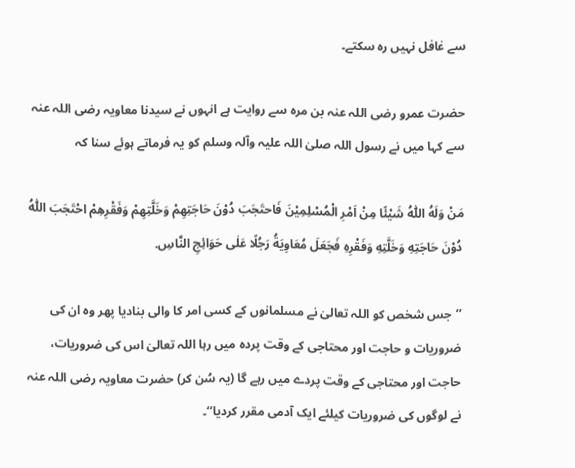سے غافل نہیں رہ سکتے۔

حضرت عمرو رضی اللہ عنہ بن مرہ سے روایت ہے انہوں نے سیدنا معاویہ رضی اللہ عنہ سے کہا میں نے رسول اللہ صلیٰ اللہ علیہ وآلہ وسلم کو یہ فرماتے ہوئے سنا کہ

مَنْ وَلَهُ اللّٰهُ شَيْئًا مِنْ اَمْرِ الْمُسْلِمِيْنَ فَاحتَجَبَ دُوْنَ حَاجَتِهِمْ وَخَلَّتِهِمْ وَفَقْرِهِمْ احْتَجَبَ اللّٰهُ دُوْنَ حَاجَتِهِ وَخَلَّتِهِ وَفَقْرِهِ فَجَعَلَ مُعَاوِيَةُ رَجُلًا عَلٰی حَوَائِجِ النَّاسِ.

’’جس شخص کو اللہ تعالیٰ نے مسلمانوں کے کسی امر کا والی بنادیا پھر وہ ان کی ضروریات و حاجت اور محتاجی کے وقت پردہ میں رہا اللہ تعالیٰ اس کی ضروریات، حاجت اور محتاجی کے وقت پردے میں رہے گا (یہ سُن کر) حضرت معاویہ رضی اللہ عنہ نے لوگوں کی ضروریات کیلئے ایک آدمی مقرر کردیا‘‘۔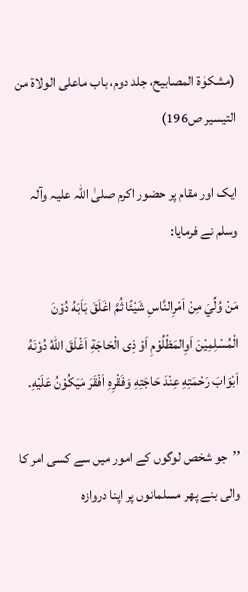(مشکوٰة المصابيح، جلد دوم، باب ماعلی الولاة من التيسير ص196)

ایک اور مقام پر حضور اکرم صلیٰ اللہ علیہ وآلہ وسلم نے فرمایا:

مَنْ وُلِّيَ مِنْ اَمْرِالنَّاسِ شَيْئًا ثُمَّ اغَلَقَ بَاَبَهُ دُوْنَ الْمُسْلِمِيْنَ اَوِالمَظْلُوْمِ اَوْ ذِی الْحَاجَةِ اَغْلَقَ اللّٰهُ دُوْنَهُ اَبْوَابَ رَحْمَتِهِ عِنْدَ حَاجَتِهِ وَفَقْرِهِ اَفْقَرَ مَيَکُوْنُ عَلَيْهِ.

’’جو شخص لوگوں کے امور میں سے کسی امر کا والی بنے پھر مسلمانوں پر اپنا دروازہ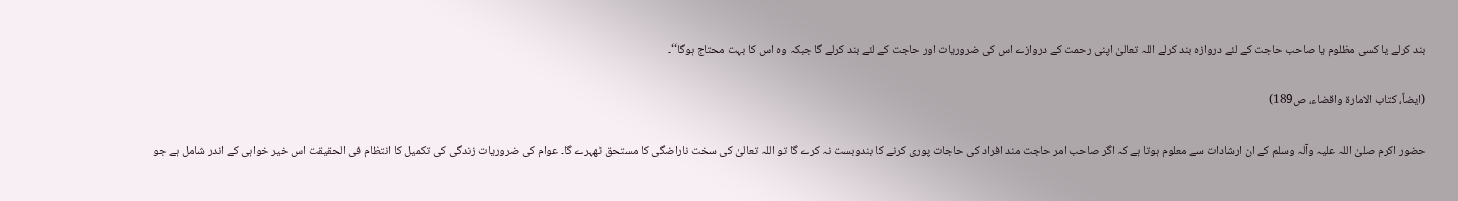بند کرلے یا کسی مظلوم یا صاحب حاجت کے لئے دروازہ بند کرلے اللہ تعالیٰ اپنی رحمت کے دروازے اس کی ضروریات اور حاجت کے لئے بند کرلے گا جبکہ وہ اس کا بہت محتاج ہوگا‘‘۔

(ايضاً، کتاب الامارة واقضاء، ص189)

حضور اکرم صلیٰ اللہ علیہ وآلہ وسلم کے ان ارشادات سے معلوم ہوتا ہے کہ اگر صاحب امر حاجت مند افراد کی حاجات پوری کرنے کا بندوبست نہ کرے گا تو اللہ تعالیٰ کی سخت ناراضگی کا مستحق ٹھہرے گا۔ عوام کی ضروریات زندگی کی تکمیل کا انتظام فی الحقیقت اس خیر خواہی کے اندر شامل ہے جو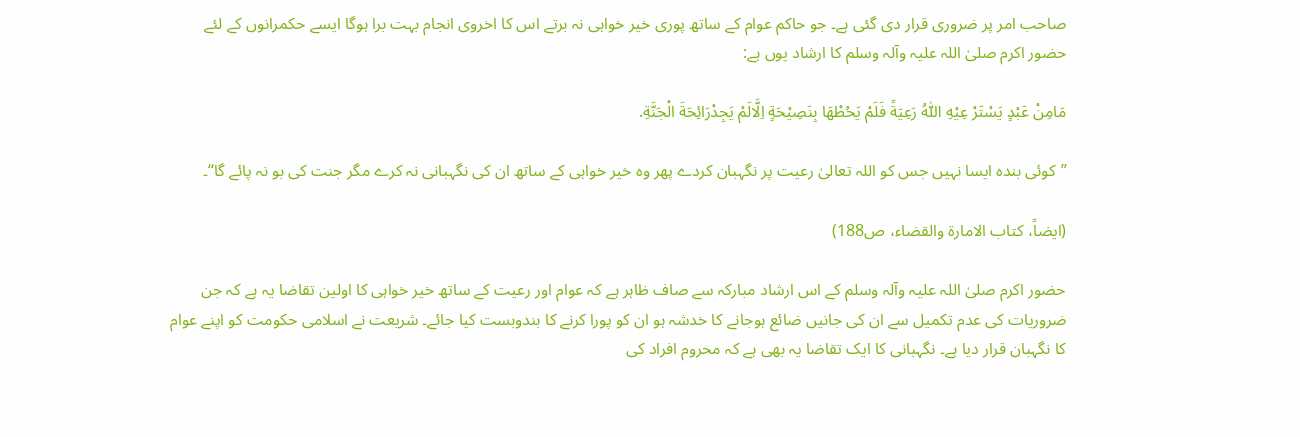صاحب امر پر ضروری قرار دی گئی ہے۔ جو حاکم عوام کے ساتھ پوری خیر خواہی نہ برتے اس کا اخروی انجام بہت برا ہوگا ایسے حکمرانوں کے لئے حضور اکرم صلیٰ اللہ علیہ وآلہ وسلم کا ارشاد یوں ہے:

مَامِنْ عَبْدٍ يَسْتَرْ عِيْهِ اللّٰهُ رَعِيَةً فَلَمْ يَحُطْهَا بِنَصِيْحَةٍ اِلَّالَمْ يَجِدْرَائِحَةَ الْجَنَّةِ.

’’کوئی بندہ ایسا نہیں جس کو اللہ تعالیٰ رعیت پر نگہبان کردے پھر وہ خیر خواہی کے ساتھ ان کی نگہبانی نہ کرے مگر جنت کی بو نہ پائے گا‘‘۔

(ايضاً، کتاب الامارة والقضاء، ص188)

حضور اکرم صلیٰ اللہ علیہ وآلہ وسلم کے اس ارشاد مبارکہ سے صاف ظاہر ہے کہ عوام اور رعیت کے ساتھ خیر خواہی کا اولین تقاضا یہ ہے کہ جن ضروریات کی عدم تکمیل سے ان کی جانیں ضائع ہوجانے کا خدشہ ہو ان کو پورا کرنے کا بندوبست کیا جائے۔ شریعت نے اسلامی حکومت کو اپنے عوام کا نگہبان قرار دیا ہے۔ نگہبانی کا ایک تقاضا یہ بھی ہے کہ محروم افراد کی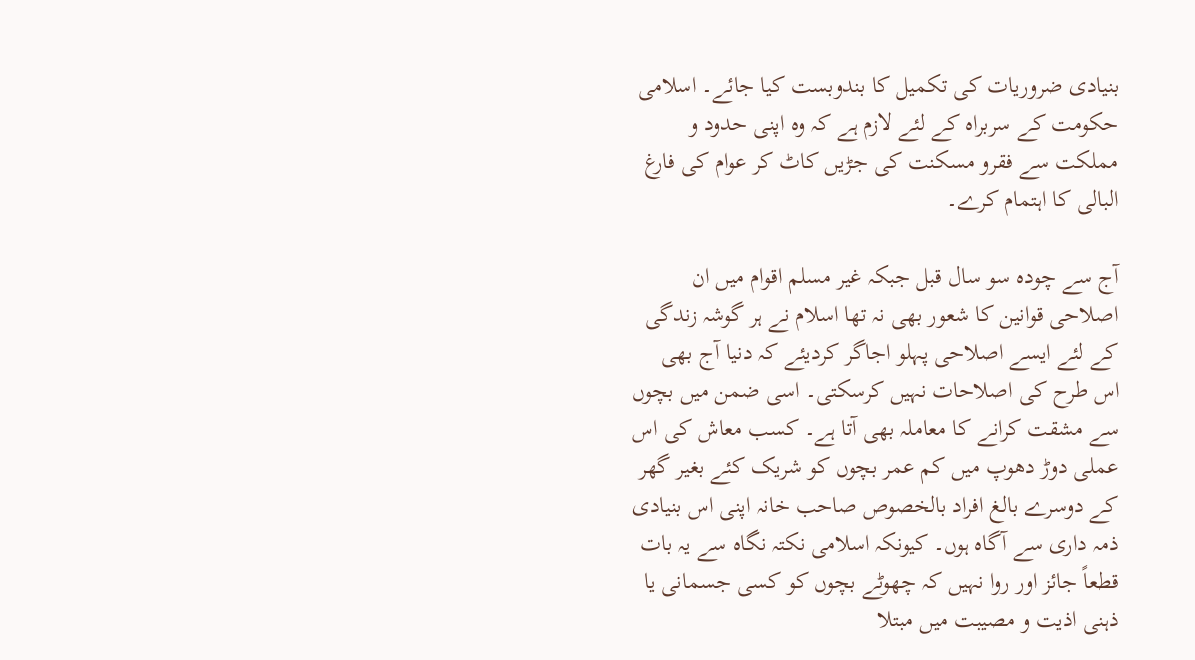بنیادی ضروریات کی تکمیل کا بندوبست کیا جائے۔ اسلامی حکومت کے سربراہ کے لئے لازم ہے کہ وہ اپنی حدود و مملکت سے فقرو مسکنت کی جڑیں کاٹ کر عوام کی فارغ البالی کا اہتمام کرے۔

آج سے چودہ سو سال قبل جبکہ غیر مسلم اقوام میں ان اصلاحی قوانین کا شعور بھی نہ تھا اسلام نے ہر گوشہ زندگی کے لئے ایسے اصلاحی پہلو اجاگر کردیئے کہ دنیا آج بھی اس طرح کی اصلاحات نہیں کرسکتی۔ اسی ضمن میں بچوں سے مشقت کرانے کا معاملہ بھی آتا ہے۔ کسب معاش کی اس عملی دوڑ دھوپ میں کم عمر بچوں کو شریک کئے بغیر گھر کے دوسرے بالغ افراد بالخصوص صاحب خانہ اپنی اس بنیادی ذمہ داری سے آگاہ ہوں۔ کیونکہ اسلامی نکتہ نگاہ سے یہ بات قطعاً جائز اور روا نہیں کہ چھوٹے بچوں کو کسی جسمانی یا ذہنی اذیت و مصیبت میں مبتلا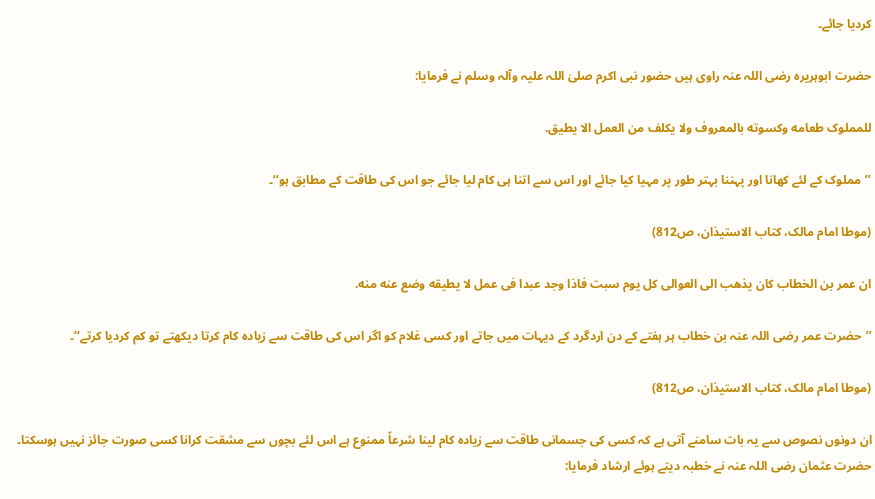کردیا جائے۔

حضرت ابوہریرہ رضی اللہ عنہ راوی ہیں حضور نبی اکرم صلیٰ اللہ علیہ وآلہ وسلم نے فرمایا:

للمملوک طعامه وکسوته بالمعروف ولا يکلف من العمل الا يطيق.

’’مملوک کے لئے کھانا اور پہننا بہتر طور پر مہیا کیا جائے اور اس سے اتنا ہی کام لیا جائے جو اس کی طاقت کے مطابق ہو‘‘۔

(موطا امام مالک، کتاب الاستيذان، ص812)

ان عمر بن الخطاب کان يذهب الی العوالی کل يوم سبت فاذا وجد عبدا فی عمل لا يطيقه وضع عنه منه.

’’حضرت عمر رضی اللہ عنہ بن خطاب ہر ہفتے کے دن اردگرد کے دیہات میں جاتے اور کسی غلام کو اگر اس کی طاقت سے زیادہ کام کرتا دیکھتے تو کم کردیا کرتے‘‘۔

(موطا امام مالک، کتاب الاستيذان، ص812)

ان دونوں نصوص سے یہ بات سامنے آتی ہے کہ کسی کی جسمانی طاقت سے زیادہ کام لینا شرعاً ممنوع ہے اس لئے بچوں سے مشقت کرانا کسی صورت جائز نہیں ہوسکتا۔ حضرت عثمان رضی اللہ عنہ نے خطبہ دیتے ہوئے ارشاد فرمایا: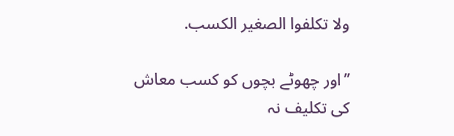ولا تکلفوا الصغير الکسب.

’’اور چھوٹے بچوں کو کسب معاش کی تکلیف نہ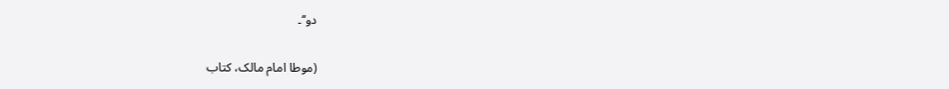دو‘‘۔

(موطا امام مالک، کتاب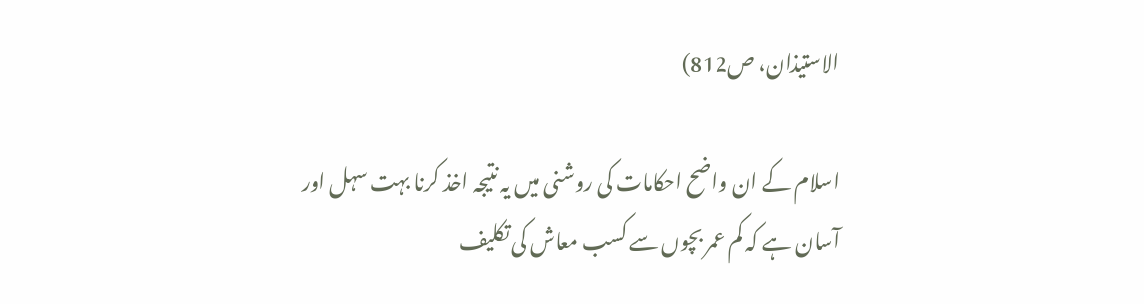الاستيذان، ص812)

اسلام کے ان واضح احکامات کی روشنی میں یہ نتیجہ اخذ کرنا بہت سہل اور آسان ہے کہ کم عمر بچوں سے کسب معاش کی تکلیف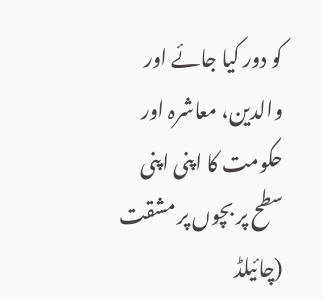کو دور کیا جائے اور والدین، معاشرہ اور حکومت کا اپنی اپنی سطح پر بچوں پر مشقت (چائیلڈ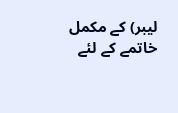لیبر) کے مکمل خاتمے کے لئے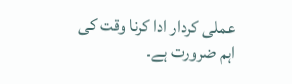عملی کردار ادا کرنا وقت کی اہم ضرورت ہے۔